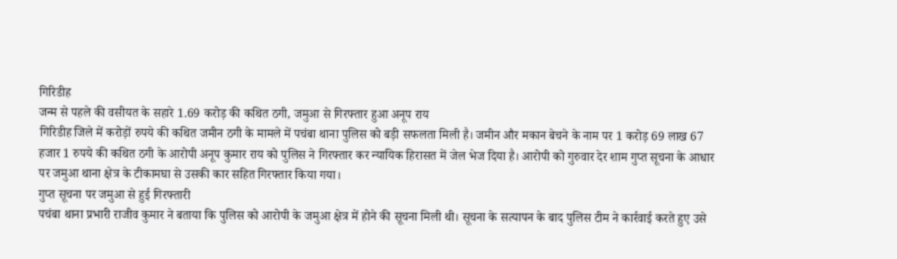गिरिडीह
जन्म से पहले की वसीयत के सहारे 1.69 करोड़ की कथित ठगी, जमुआ से गिरफ्तार हुआ अनूप राय
गिरिडीह जिले में करोड़ों रुपये की कथित जमीन ठगी के मामले में पचंबा थाना पुलिस को बड़ी सफलता मिली है। जमीन और मकान बेचने के नाम पर 1 करोड़ 69 लाख 67 हजार 1 रुपये की कथित ठगी के आरोपी अनूप कुमार राय को पुलिस ने गिरफ्तार कर न्यायिक हिरासत में जेल भेज दिया है। आरोपी को गुरुवार देर शाम गुप्त सूचना के आधार पर जमुआ थाना क्षेत्र के टीकामघा से उसकी कार सहित गिरफ्तार किया गया।
गुप्त सूचना पर जमुआ से हुई गिरफ्तारी
पचंबा थाना प्रभारी राजीव कुमार ने बताया कि पुलिस को आरोपी के जमुआ क्षेत्र में होने की सूचना मिली थी। सूचना के सत्यापन के बाद पुलिस टीम ने कार्रवाई करते हुए उसे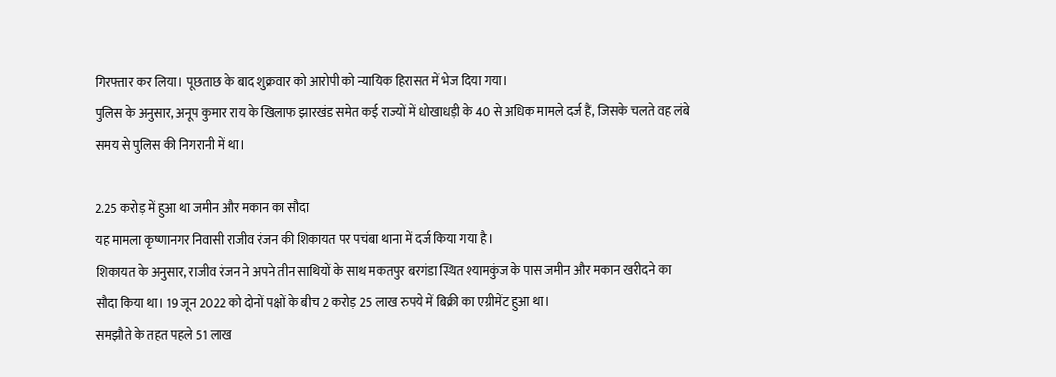गिरफ्तार कर लिया। पूछताछ के बाद शुक्रवार को आरोपी को न्यायिक हिरासत में भेज दिया गया।
पुलिस के अनुसार, अनूप कुमार राय के खिलाफ झारखंड समेत कई राज्यों में धोखाधड़ी के 40 से अधिक मामले दर्ज हैं, जिसके चलते वह लंबे समय से पुलिस की निगरानी में था।

2.25 करोड़ में हुआ था जमीन और मकान का सौदा
यह मामला कृष्णानगर निवासी राजीव रंजन की शिकायत पर पचंबा थाना में दर्ज किया गया है।
शिकायत के अनुसार, राजीव रंजन ने अपने तीन साथियों के साथ मकतपुर बरगंडा स्थित श्यामकुंज के पास जमीन और मकान खरीदने का सौदा किया था। 19 जून 2022 को दोनों पक्षों के बीच 2 करोड़ 25 लाख रुपये में बिक्री का एग्रीमेंट हुआ था।
समझौते के तहत पहले 51 लाख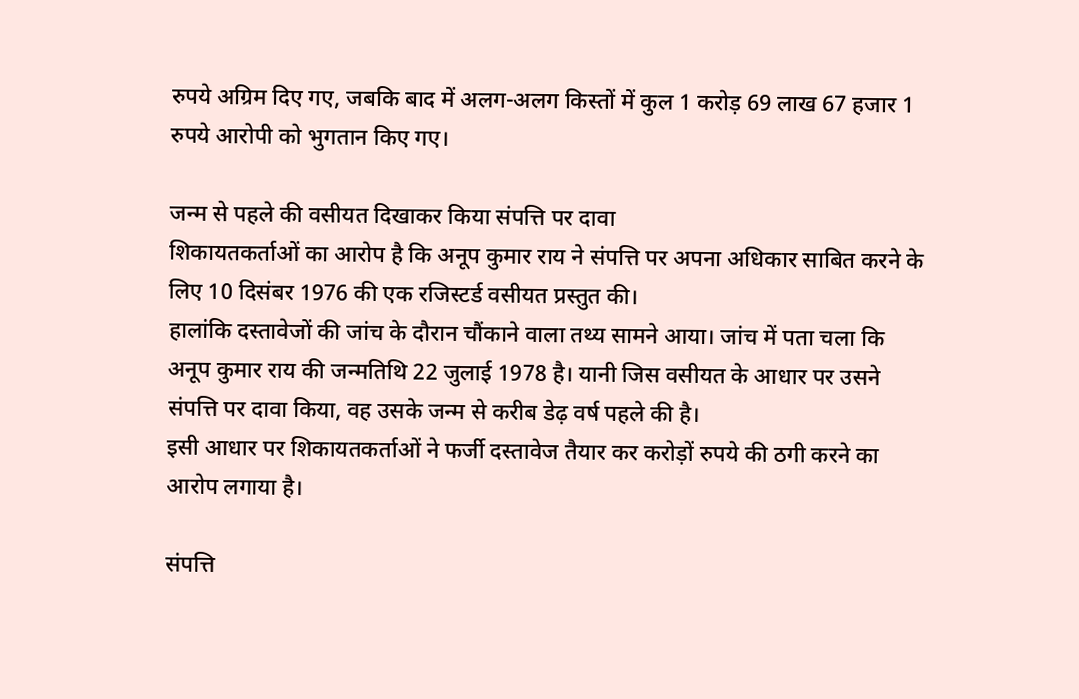रुपये अग्रिम दिए गए, जबकि बाद में अलग-अलग किस्तों में कुल 1 करोड़ 69 लाख 67 हजार 1 रुपये आरोपी को भुगतान किए गए।

जन्म से पहले की वसीयत दिखाकर किया संपत्ति पर दावा
शिकायतकर्ताओं का आरोप है कि अनूप कुमार राय ने संपत्ति पर अपना अधिकार साबित करने के लिए 10 दिसंबर 1976 की एक रजिस्टर्ड वसीयत प्रस्तुत की।
हालांकि दस्तावेजों की जांच के दौरान चौंकाने वाला तथ्य सामने आया। जांच में पता चला कि अनूप कुमार राय की जन्मतिथि 22 जुलाई 1978 है। यानी जिस वसीयत के आधार पर उसने संपत्ति पर दावा किया, वह उसके जन्म से करीब डेढ़ वर्ष पहले की है।
इसी आधार पर शिकायतकर्ताओं ने फर्जी दस्तावेज तैयार कर करोड़ों रुपये की ठगी करने का आरोप लगाया है।

संपत्ति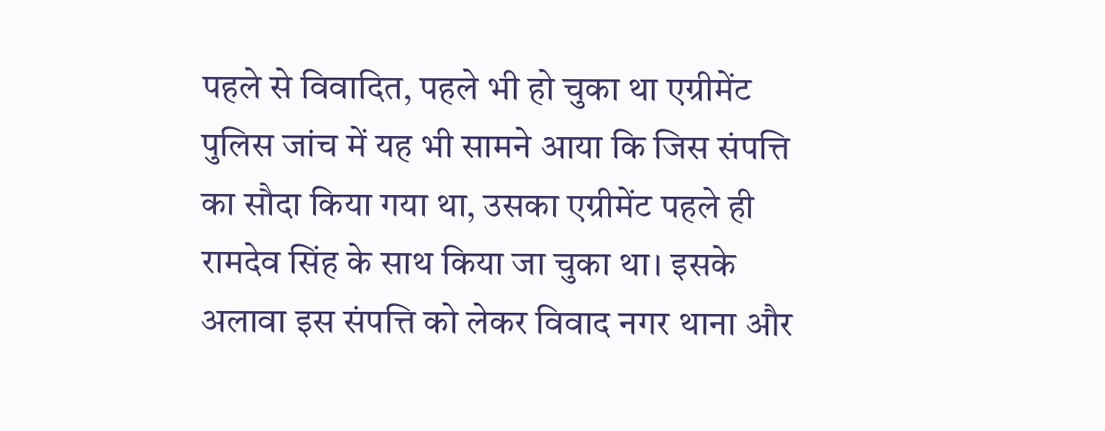पहले से विवादित, पहले भी हो चुका था एग्रीमेंट
पुलिस जांच में यह भी सामने आया कि जिस संपत्ति का सौदा किया गया था, उसका एग्रीमेंट पहले ही रामदेव सिंह के साथ किया जा चुका था। इसके अलावा इस संपत्ति को लेकर विवाद नगर थाना और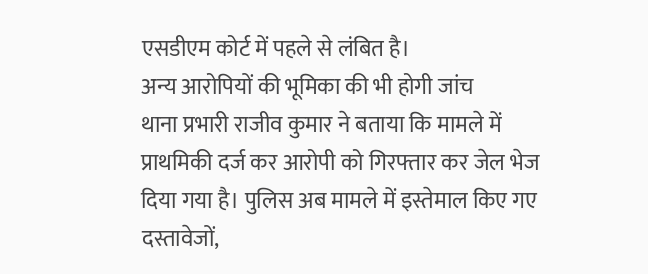एसडीएम कोर्ट में पहले से लंबित है।
अन्य आरोपियों की भूमिका की भी होगी जांच
थाना प्रभारी राजीव कुमार ने बताया कि मामले में प्राथमिकी दर्ज कर आरोपी को गिरफ्तार कर जेल भेज दिया गया है। पुलिस अब मामले में इस्तेमाल किए गए दस्तावेजों,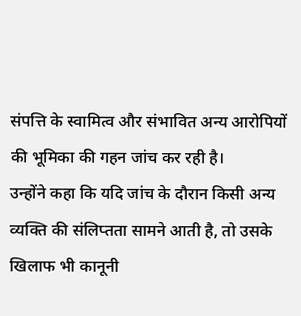संपत्ति के स्वामित्व और संभावित अन्य आरोपियों की भूमिका की गहन जांच कर रही है।
उन्होंने कहा कि यदि जांच के दौरान किसी अन्य व्यक्ति की संलिप्तता सामने आती है, तो उसके खिलाफ भी कानूनी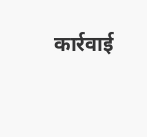कार्रवाई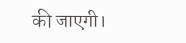की जाएगी।